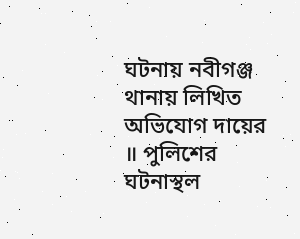ঘটনায় নবীগঞ্জ থানায় লিখিত অভিযোগ দায়ের ॥ পুলিশের ঘটনাস্থল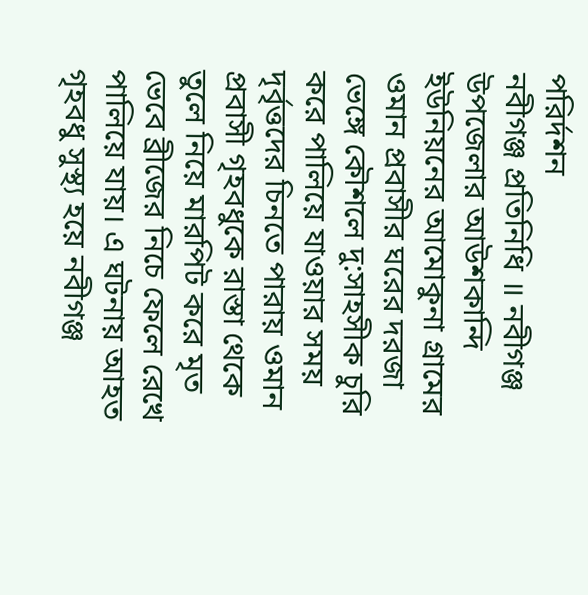পরির্দশন
নবীগঞ্জ প্রতিনিধি ॥ নবীগঞ্জ উপজেলার আউশকান্দি ইউনিয়নের আমোকুনা গ্রামের ওমান প্রবাসীর ঘরের দরজা ভেঙ্গে কৌশলে দু:সাহসীক চুরি করে পালিয়ে যাওয়ার সময় দৃর্বৃত্তদের চিনতে পারায় ওমান প্রবাসী গৃহবধুকে রাস্তা থেকে তুলে নিয়ে মারপিট করে মৃত ভেবে ব্রীজের নিচে ফেলে রেখে পালিয়ে যায়। এ ঘটনায় আহত গৃহবধু সুস্থ্য হয়ে নবীগঞ্জ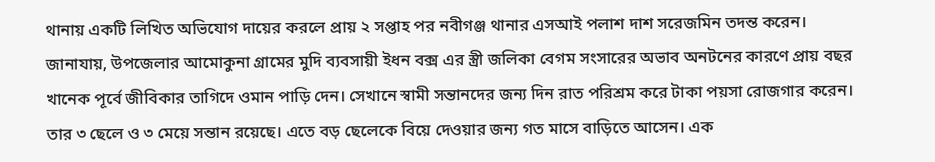থানায় একটি লিখিত অভিযোগ দায়ের করলে প্রায় ২ সপ্তাহ পর নবীগঞ্জ থানার এসআই পলাশ দাশ সরেজমিন তদন্ত করেন।
জানাযায়, উপজেলার আমোকুনা গ্রামের মুদি ব্যবসায়ী ইধন বক্স এর স্ত্রী জলিকা বেগম সংসারের অভাব অনটনের কারণে প্রায় বছর খানেক পূর্বে জীবিকার তাগিদে ওমান পাড়ি দেন। সেখানে স্বামী সন্তানদের জন্য দিন রাত পরিশ্রম করে টাকা পয়সা রোজগার করেন। তার ৩ ছেলে ও ৩ মেয়ে সন্তান রয়েছে। এতে বড় ছেলেকে বিয়ে দেওয়ার জন্য গত মাসে বাড়িতে আসেন। এক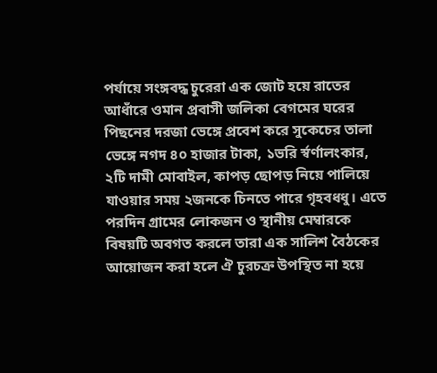পর্যায়ে সংঙ্গবদ্ধ চুরেরা এক জোট হয়ে রাতের আধাঁরে ওমান প্রবাসী জলিকা বেগমের ঘরের পিছনের দরজা ভেঙ্গে প্রবেশ করে সুকেচের তালা ভেঙ্গে নগদ ৪০ হাজার টাকা, ১ভরি র্স্বর্ণালংকার, ২টি দামী মোবাইল, কাপড় ছোপড় নিয়ে পালিয়ে যাওয়ার সময় ২জনকে চিনতে পারে গৃহবধধু। এতে পরদিন গ্রামের লোকজন ও স্থানীয় মেম্বারকে বিষয়টি অবগত করলে তারা এক সালিশ বৈঠকের আয়োজন করা হলে ঐ চুরচক্র উপস্থিত না হয়ে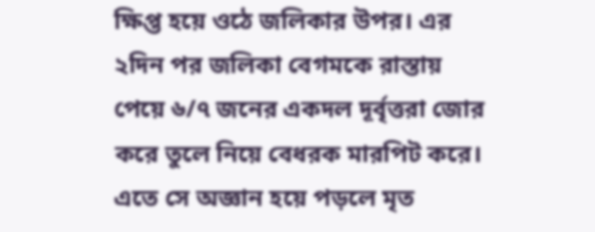ক্ষিপ্ত হয়ে ওঠে জলিকার উপর। এর ২দিন পর জলিকা বেগমকে রাস্তায় পেয়ে ৬/৭ জনের একদল দূর্বৃত্তরা জোর করে তুলে নিয়ে বেধরক মারপিট করে। এতে সে অজ্ঞান হয়ে পড়লে মৃত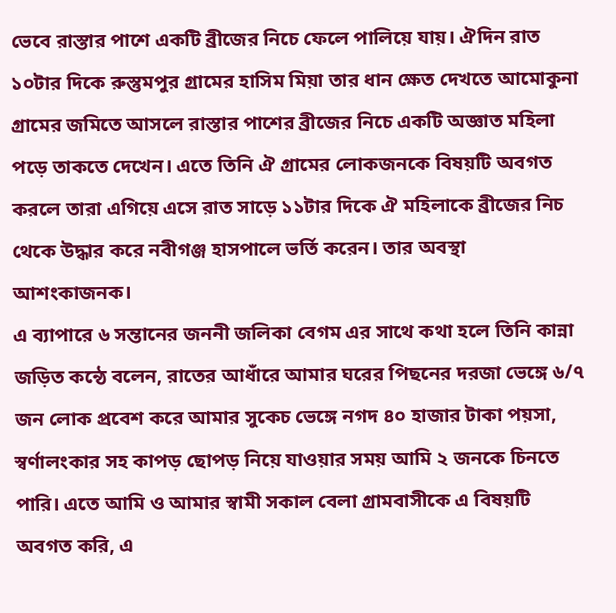ভেবে রাস্তার পাশে একটি ব্রীজের নিচে ফেলে পালিয়ে যায়। ঐদিন রাত ১০টার দিকে রুস্তুমপুর গ্রামের হাসিম মিয়া তার ধান ক্ষেত দেখতে আমোকুনা গ্রামের জমিতে আসলে রাস্তার পাশের ব্রীজের নিচে একটি অজ্ঞাত মহিলা পড়ে তাকতে দেখেন। এতে তিনি ঐ গ্রামের লোকজনকে বিষয়টি অবগত করলে তারা এগিয়ে এসে রাত সাড়ে ১১টার দিকে ঐ মহিলাকে ব্রীজের নিচ থেকে উদ্ধার করে নবীগঞ্জ হাসপালে ভর্তি করেন। তার অবস্থা আশংকাজনক।
এ ব্যাপারে ৬ সন্তানের জননী জলিকা বেগম এর সাথে কথা হলে তিনি কান্না জড়িত কন্ঠে বলেন, রাতের আধাঁরে আমার ঘরের পিছনের দরজা ভেঙ্গে ৬/৭ জন লোক প্রবেশ করে আমার সুকেচ ভেঙ্গে নগদ ৪০ হাজার টাকা পয়সা, স্বর্ণালংকার সহ কাপড় ছোপড় নিয়ে যাওয়ার সময় আমি ২ জনকে চিনতে পারি। এতে আমি ও আমার স্বামী সকাল বেলা গ্রামবাসীকে এ বিষয়টি অবগত করি, এ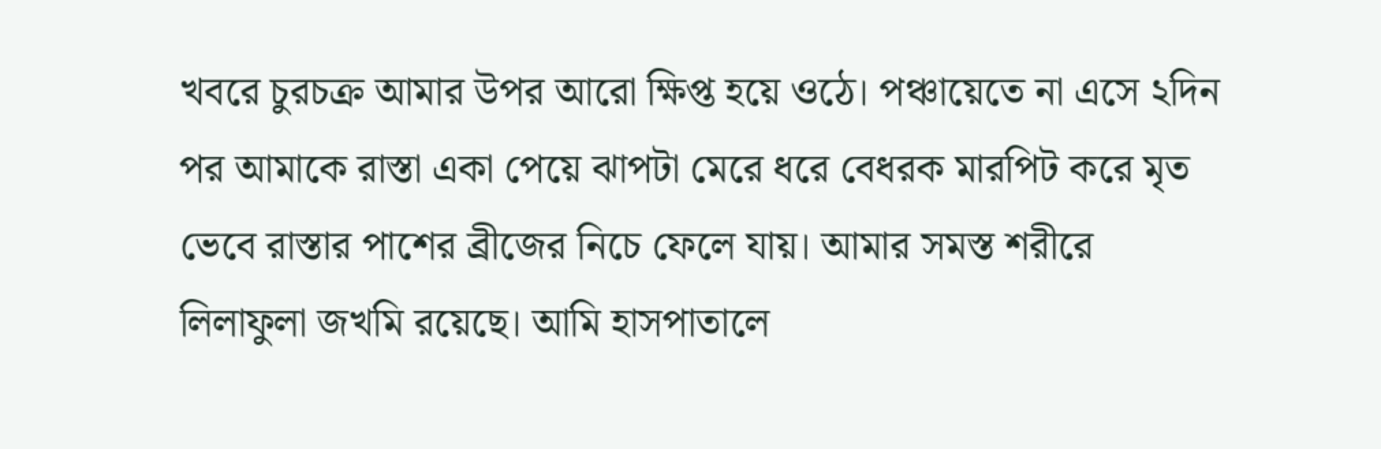খবরে চুরচক্র আমার উপর আরো ক্ষিপ্ত হয়ে ওঠে। পঞ্চায়েতে না এসে ২দিন পর আমাকে রাস্তা একা পেয়ে ঝাপটা মেরে ধরে বেধরক মারপিট করে মৃত ভেবে রাস্তার পাশের ব্রীজের নিচে ফেলে যায়। আমার সমস্ত শরীরে লিলাফুলা জখমি রয়েছে। আমি হাসপাতালে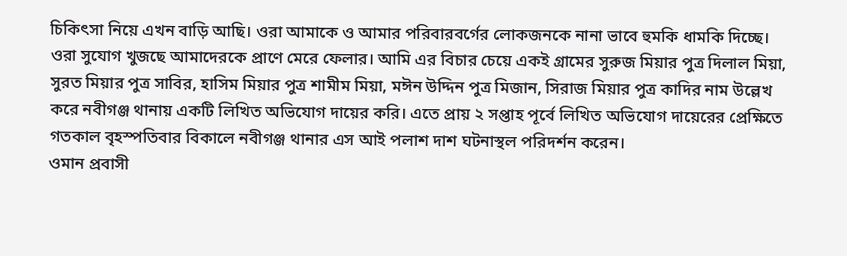চিকিৎসা নিয়ে এখন বাড়ি আছি। ওরা আমাকে ও আমার পরিবারবর্গের লোকজনকে নানা ভাবে হুমকি ধামকি দিচ্ছে। ওরা সুযোগ খুজছে আমাদেরকে প্রাণে মেরে ফেলার। আমি এর বিচার চেয়ে একই গ্রামের সুরুজ মিয়ার পুত্র দিলাল মিয়া, সুরত মিয়ার পুত্র সাবির, হাসিম মিয়ার পুত্র শামীম মিয়া, মঈন উদ্দিন পুত্র মিজান, সিরাজ মিয়ার পুত্র কাদির নাম উল্লেখ করে নবীগঞ্জ থানায় একটি লিখিত অভিযোগ দায়ের করি। এতে প্রায় ২ সপ্তাহ পূর্বে লিখিত অভিযোগ দায়েরের প্রেক্ষিতে গতকাল বৃহস্পতিবার বিকালে নবীগঞ্জ থানার এস আই পলাশ দাশ ঘটনাস্থল পরিদর্শন করেন।
ওমান প্রবাসী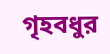গৃহবধুর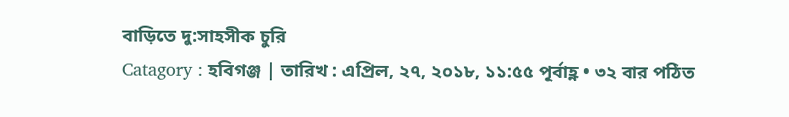বাড়িতে দু:সাহসীক চুরি
Catagory : হবিগঞ্জ | তারিখ : এপ্রিল, ২৭, ২০১৮, ১১:৫৫ পূর্বাহ্ণ • ৩২ বার পঠিত